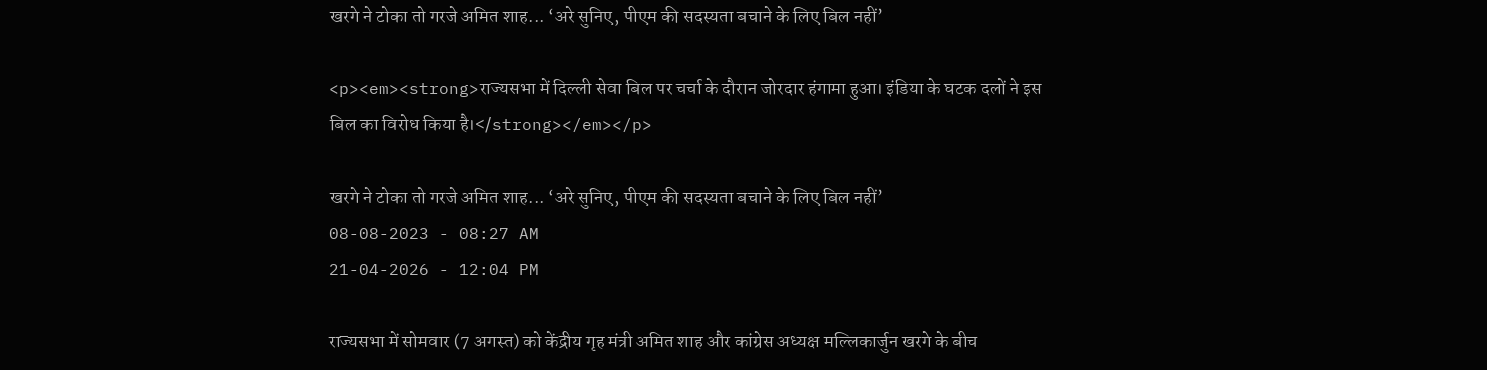खरगे ने टोका तो गरजे अमित शाह... ‘अरे सुनिए, पीएम की सदस्यता बचाने के लिए बिल नहीं’

<p><em><strong>राज्यसभा में दिल्ली सेवा बिल पर चर्चा के दौरान जोरदार हंगामा हुआ। इंडिया के घटक दलों ने इस बिल का विरोध किया है।</strong></em></p>

खरगे ने टोका तो गरजे अमित शाह... ‘अरे सुनिए, पीएम की सदस्यता बचाने के लिए बिल नहीं’
08-08-2023 - 08:27 AM
21-04-2026 - 12:04 PM

राज्यसभा में सोमवार (7 अगस्त) को केंद्रीय गृह मंत्री अमित शाह और कांग्रेस अध्यक्ष मल्लिकार्जुन खरगे के बीच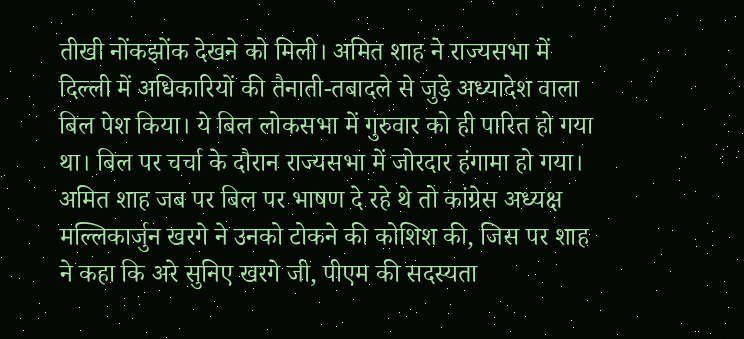तीखी नोंकझोंक देखने को मिली। अमित शाह ने राज्यसभा में दिल्ली में अधिकारियों की तैनाती-तबादले से जुड़े अध्यादेश वाला बिल पेश किया। ये बिल लोकसभा में गुरुवार को ही पारित हो गया था। बिल पर चर्चा के दौरान राज्यसभा में जोरदार हंगामा हो गया।
अमित शाह जब पर बिल पर भाषण दे रहे थे तो कांग्रेस अध्यक्ष मल्लिकार्जुन खरगे ने उनको टोकने की कोशिश की, जिस पर शाह ने कहा कि अरे सुनिए खरगे जी, पीएम की सदस्यता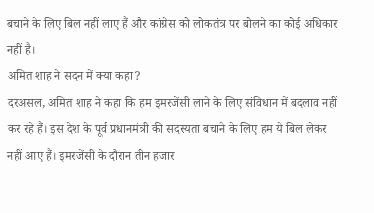बचाने के लिए बिल नहीं लाए हैं और कांग्रेस को लोकतंत्र पर बोलने का कोई अधिकार नहीं है।
अमित शाह ने सदन में क्या कहा?
दरअसल, अमित शाह ने कहा कि हम इमरजेंसी लाने के लिए संविधान में बदलाव नहीं कर रहे हैं। इस देश के पूर्व प्रधानमंत्री की सदस्यता बचाने के लिए हम ये बिल लेकर नहीं आए हैं। इमरजेंसी के दौरान तीन हजार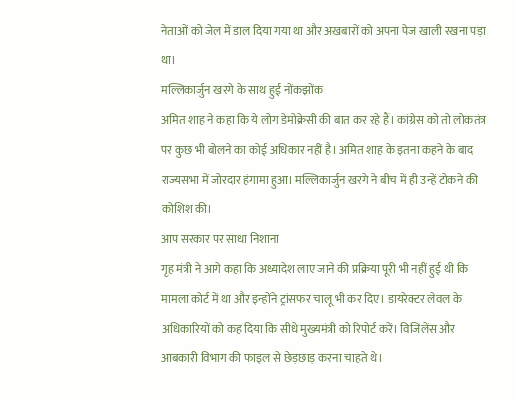नेताओं को जेल में डाल दिया गया था और अखबारों को अपना पेज खाली रखना पड़ा था।
मल्लिकार्जुन खरगे के साथ हुई नोंकझोंक
अमित शाह ने कहा कि ये लोग डेमोक्रेसी की बात कर रहे हैं। कांग्रेस को तो लोकतंत्र पर कुछ भी बोलने का कोई अधिकार नहीं है। अमित शाह के इतना कहने के बाद राज्यसभा में जोरदार हंगामा हुआ। मल्लिकार्जुन खरगे ने बीच में ही उन्हें टोकने की कोशिश की।
आप सरकार पर साधा निशाना
गृह मंत्री ने आगे कहा कि अध्यादेश लाए जाने की प्रक्रिया पूरी भी नहीं हुई थी कि मामला कोर्ट में था और इन्होंने ट्रांसफर चालू भी कर दिए। डायरेक्टर लेवल के अधिकारियों को कह दिया कि सीधे मुख्यमंत्री को रिपोर्ट करें। विजिलेंस और आबकारी विभाग की फाइल से छेड़छाड़ करना चाहते थे।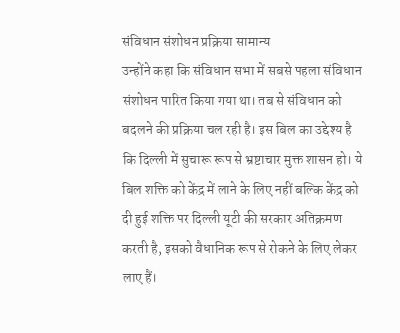संविधान संशोधन प्रक्रिया सामान्य
उन्होंने कहा कि संविधान सभा में सबसे पहला संविधान संशोधन पारित किया गया था। तब से संविधान को बदलने की प्रक्रिया चल रही है। इस बिल का उद्देश्य है कि दिल्ली में सुचारू रूप से भ्रष्टाचार मुक्त शासन हो। ये बिल शक्ति को केंद्र में लाने के लिए नहीं बल्कि केंद्र को दी हुई शक्ति पर दिल्ली यूटी की सरकार अतिक्रमण करती है, इसको वैधानिक रूप से रोकने के लिए लेकर लाए हैं।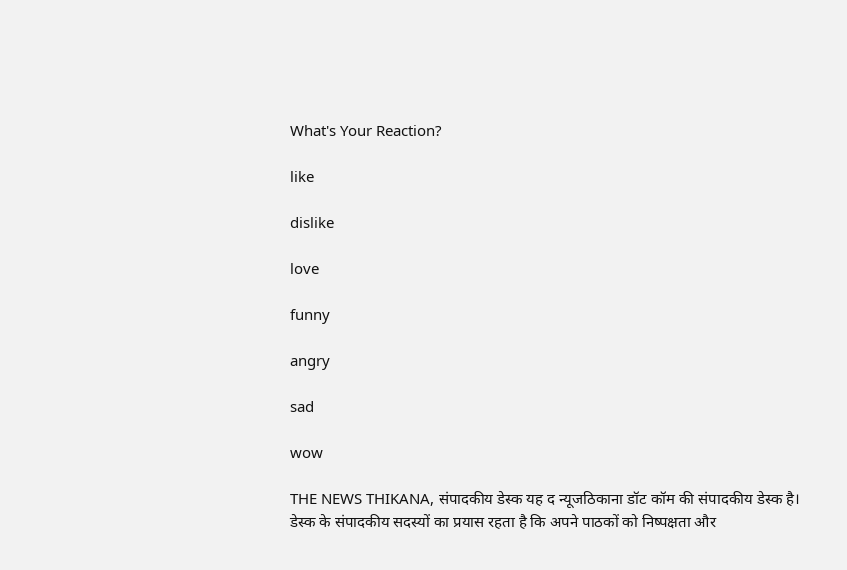What's Your Reaction?

like

dislike

love

funny

angry

sad

wow

THE NEWS THIKANA, संपादकीय डेस्क यह द न्यूजठिकाना डॉट कॉम की संपादकीय डेस्क है। डेस्क के संपादकीय सदस्यों का प्रयास रहता है कि अपने पाठकों को निष्पक्षता और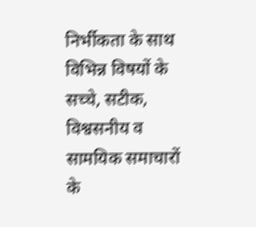निर्भीकता के साथ विभिन्न विषयों के सच्चे, सटीक, विश्वसनीय व सामयिक समाचारों के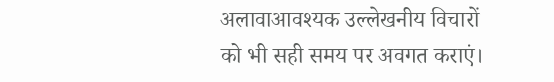अलावाआवश्यक उल्लेखनीय विचारों को भी सही समय पर अवगत कराएं।